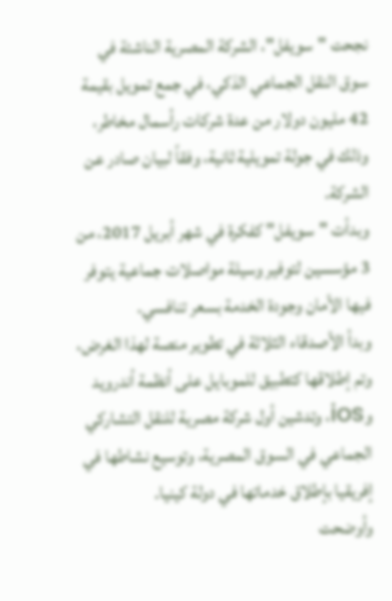نجحت "سويفل"، الشركة المصرية الناشئة في سوق النقل الجماعي الذكي، في جمع تمويل بقيمة 42 مليون دولار من عدة شركات رأسمال مخاطر، وذلك في جولة تمويلية ثانية، وفقاً لبيان صادر عن الشركة.
وبدأت "سويفل" كفكرة في شهر أبريل 2017، من 3 مؤسسين لتوفير وسيلة مواصلات جماعية يتوفر فيها الأمان وجودة الخدمة بسعر تنافسي.
وبدأ الأصدقاء الثلاثة في تطوير منصة لهذا الغرض، وتم إطلاقها كتطبيق للموبايل على أنظمة أندرويد وios، وتدشين أول شركة مصرية للنقل التشاركي الجماعي في السوق المصرية، وتوسيع نشاطها في إفريقيا بإطلاق خدماتها في دولة كينيا.
وأوضحت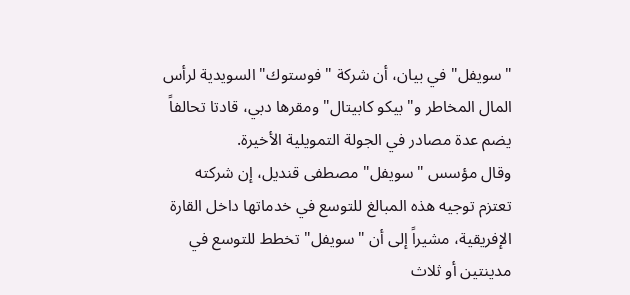"سويفل" في بيان، أن شركة "فوستوك" السويدية لرأس المال المخاطر و"بيكو كابيتال" ومقرها دبي، قادتا تحالفاً يضم عدة مصادر في الجولة التمويلية الأخيرة.
وقال مؤسس "سويفل" مصطفى قنديل، إن شركته تعتزم توجيه هذه المبالغ للتوسع في خدماتها داخل القارة الإفريقية، مشيراً إلى أن "سويفل" تخطط للتوسع في مدينتين أو ثلاث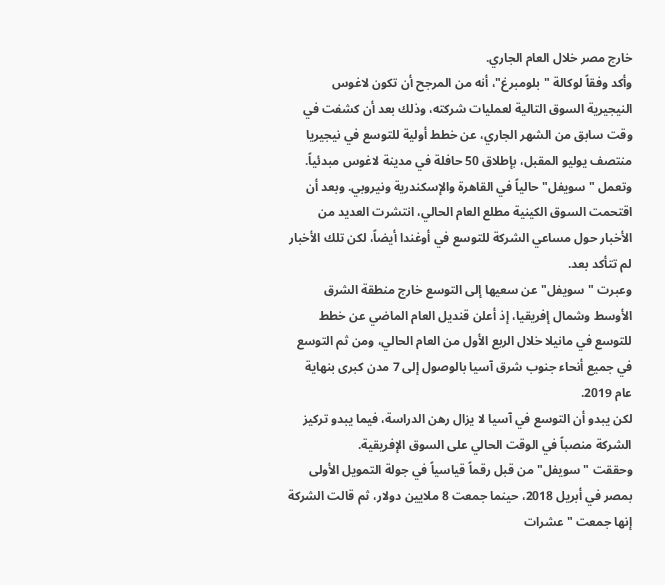خارج مصر خلال العام الجاري.
وأكد وفقاً لوكالة "بلومبرغ"، أنه من المرجح أن تكون لاغوس النيجيرية السوق التالية لعمليات شركته، وذلك بعد أن كشفت في وقت سابق من الشهر الجاري، عن خطط أولية للتوسع في نيجيريا منتصف يوليو المقبل، بإطلاق 50 حافلة في مدينة لاغوس مبدئياً.
وتعمل "سويفل" حالياً في القاهرة والإسكندرية ونيروبي. وبعد أن اقتحمت السوق الكينية مطلع العام الحالي، انتشرت العديد من الأخبار حول مساعي الشركة للتوسع في أوغندا أيضاً، لكن تلك الأخبار لم تتأكد بعد.
وعبرت "سويفل" عن سعيها إلى التوسع خارج منطقة الشرق الأوسط وشمال إفريقيا، إذ أعلن قنديل العام الماضي عن خطط للتوسع في مانيلا خلال الربع الأول من العام الحالي، ومن ثم التوسع في جميع أنحاء جنوب شرق آسيا بالوصول إلى 7 مدن كبرى بنهاية عام 2019.
لكن يبدو أن التوسع في آسيا لا يزال رهن الدراسة، فيما يبدو تركيز الشركة منصباً في الوقت الحالي على السوق الإفريقية.
وحققت "سويفل" من قبل رقماً قياسياً في جولة التمويل الأولى بمصر في أبريل 2018، حينما جمعت 8 ملايين دولار، ثم قالت الشركة إنها جمعت "عشرات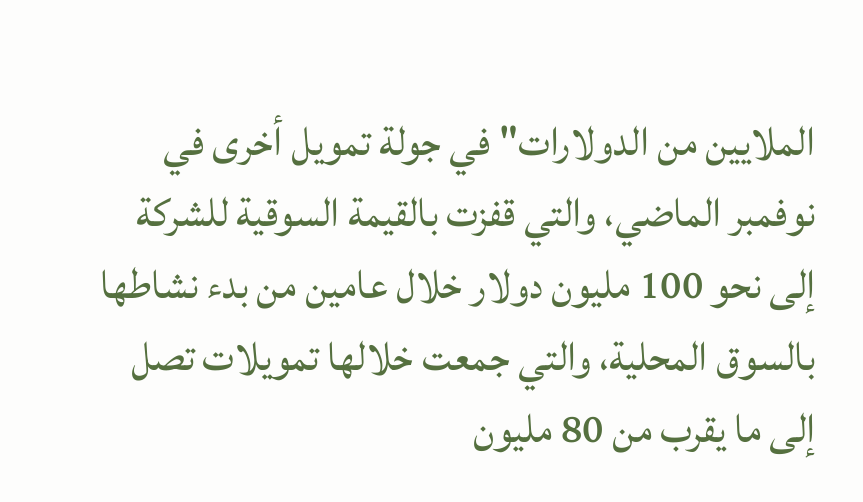الملايين من الدولارات" في جولة تمويل أخرى في نوفمبر الماضي، والتي قفزت بالقيمة السوقية للشركة إلى نحو 100 مليون دولار خلال عامين من بدء نشاطها بالسوق المحلية، والتي جمعت خلالها تمويلات تصل إلى ما يقرب من 80 مليون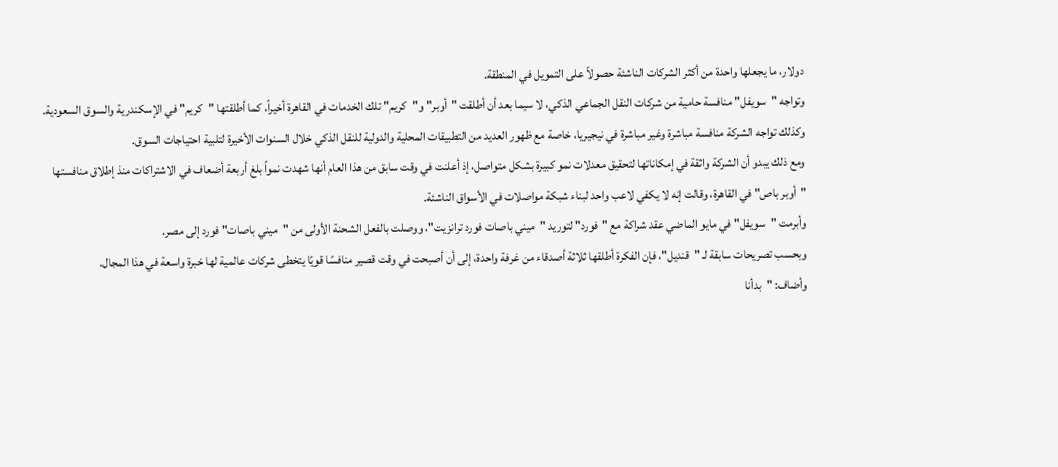دولار، ما يجعلها واحدة من أكثر الشركات الناشئة حصولاً على التمويل في المنطقة.
وتواجه "سويفل" منافسة حامية من شركات النقل الجماعي الذكي، لا سيما بعد أن أطلقت "أوبر" و"كريم" تلك الخدمات في القاهرة أخيراً، كما أطلقتها "كريم" في الإسكندرية والسوق السعودية.
وكذلك تواجه الشركة منافسة مباشرة وغير مباشرة في نيجيريا، خاصة مع ظهور العديد من التطبيقات المحلية والدولية للنقل الذكي خلال السنوات الأخيرة لتلبية احتياجات السوق.
ومع ذلك يبدو أن الشركة واثقة في إمكاناتها لتحقيق معدلات نمو كبيرة بشكل متواصل، إذ أعلنت في وقت سابق من هذا العام أنها شهدت نمواً بلغ أربعة أضعاف في الاشتراكات منذ إطلاق منافستها "أوبر باص" في القاهرة، وقالت إنه لا يكفي لاعب واحد لبناء شبكة مواصلات في الأسواق الناشئة.
وأبرمت "سويفل" في مايو الماضي عقد شراكة مع "فورد" لتوريد "ميني باصات فورد ترانزيت"، ووصلت بالفعل الشحنة الأولى من "ميني باصات" فورد إلى مصر.
وبحسب تصريحات سابقة لـ "قنديل"، فإن الفكرة أطلقها ثلاثة أصدقاء من غرفة واحدة، إلى أن أصبحت في وقت قصير منافسًا قويًا يتخطى شركات عالمية لها خبرة واسعة في هذا المجال.
وأضاف: "بدأنا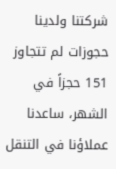شركتنا ولدينا حجوزات لم تتجاوز 151 حجزاً في الشهر، ساعدنا عملاؤنا في التنقل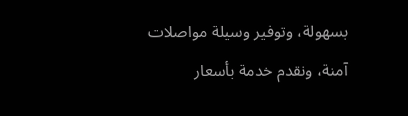بسهولة، وتوفير وسيلة مواصلات آمنة، ونقدم خدمة بأسعار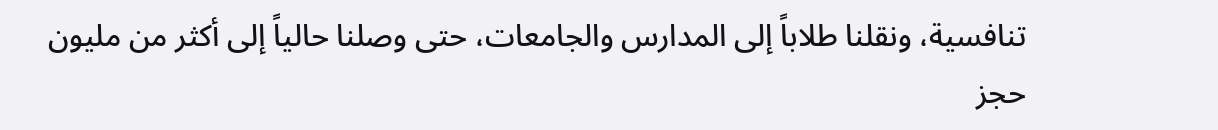تنافسية، ونقلنا طلاباً إلى المدارس والجامعات، حتى وصلنا حالياً إلى أكثر من مليون حجز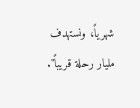شهرياً، ونستهدف مليار رحلة قريباً".